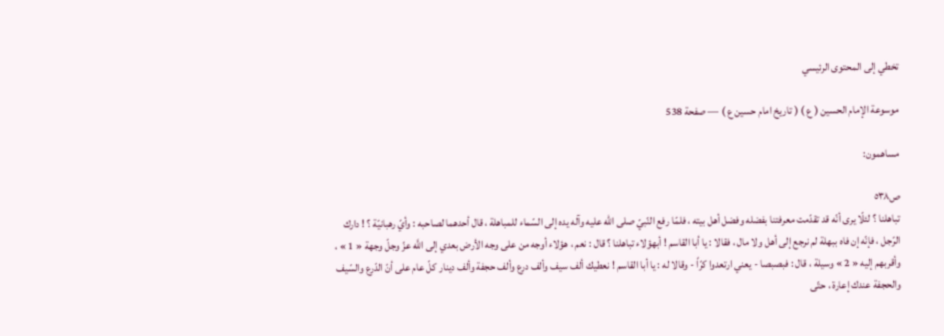تخطي إلى المحتوى الرئيسي

موسوعة الإمام الحسين ( ع ) ( تاريخ امام حسين ع ) — صفحة 538

مساهمون:

ص٥٣٨
تباهلنا ؟ لئلّا يرى أنّه قد تقدّمت معرفتنا بفضله وفضل أهل بيته ، فلمّا رفع النّبيّ صلى الله عليه وآله يده إلى السّماء للمباهلة ، قال أحدهما لصاحبه : وأيّ رهبانيّة ؟ ! دارك الرّجل ، فإنّه إن فاه ببهلة لم نرجع إلى أهل ولا مال ، فقالا : يا أبا القاسم ! أبهؤلاء تباهلنا ؟ قال : نعم ، هؤلاء أوجه من على وجه الأرض بعدي إلى اللَّه عزّ وجلّ وجهة « 1 » ، وأقربهم إليه « 2 » وسيلة ، قال : فبصبصا - يعني ارتعدوا كرّاً - وقالا له : يا أبا القاسم ! نعطيك ألف سيف وألف درع وألف حجفة وألف دينار كلّ عام على أنّ الدّرع والسّيف والحجفة عندك إعارة ، حتّى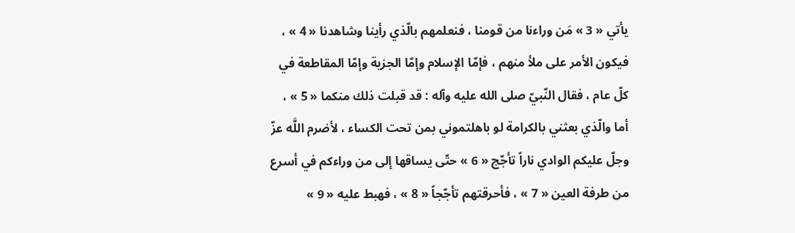يأتي « 3 » مَن وراءنا من قومنا ، فنعلمهم بالّذي رأينا وشاهدنا « 4 » ، فيكون الأمر على ملأ منهم ، فإمّا الإسلام وإمّا الجزية وإمّا المقاطعة في كلّ عام ، فقال النّبيّ صلى الله عليه وآله : قد قبلت ذلك منكما « 5 » ، أما والّذي بعثني بالكرامة لو باهلتموني بمن تحت الكساء ، لأضرم اللَّه عزّ وجلّ عليكم الوادي ناراً تأجّج « 6 » حتّى يساقها إلى من وراءكم في أسرع من طرفة العين « 7 » ، فأحرقتهم تأجّجاً « 8 » ، فهبط عليه « 9 »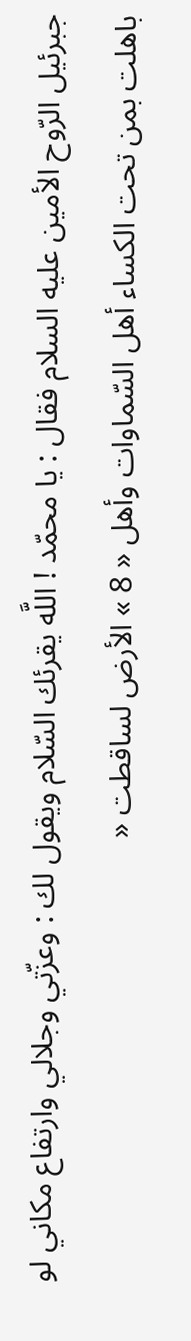جبرئيل الرّوح الأمين عليه السلام فقال : يا محمّد ! اللَّه يقرئك السّلام ويقول لك : وعزّتي وجلالي وارتفاع مكاني لو باهلت بمن تحت الكساء أهل السّماوات وأهل « 8 » الأرض لساقطت «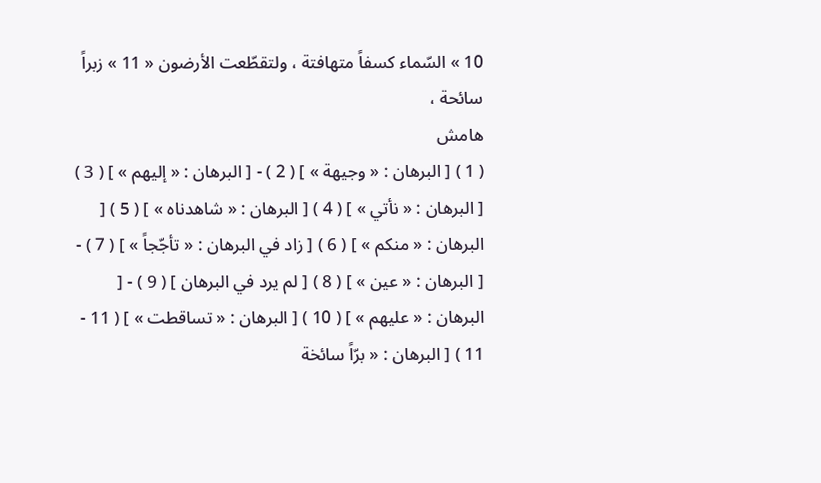10 » السّماء كسفاً متهافتة ، ولتقطّعت الأرضون « 11 » زبراً سائحة ،
هامش
( 1 ) [ البرهان : « وجيهة » ] ( 2 ) - [ البرهان : « إليهم » ] ( 3 ) [ البرهان : « نأتي » ] ( 4 ) [ البرهان : « شاهدناه » ] ( 5 ) [ البرهان : « منكم » ] ( 6 ) [ زاد في البرهان : « تأجّجاً » ] ( 7 ) - [ البرهان : « عين » ] ( 8 ) [ لم يرد في البرهان ] ( 9 ) - [ البرهان : « عليهم » ] ( 10 ) [ البرهان : « تساقطت » ] ( 11 - 11 ) [ البرهان : « برّاً سائخة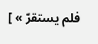فلم يستقرّ » ]